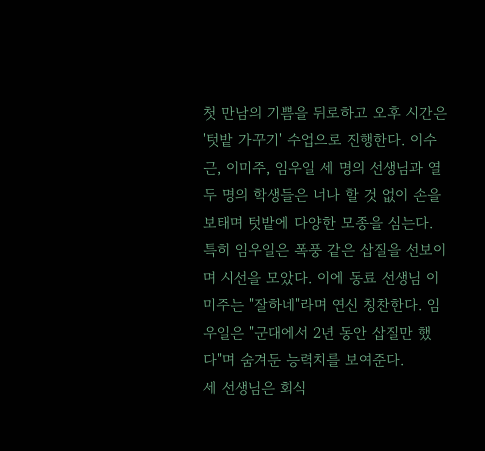첫 만남의 기쁨을 뒤로하고 오후 시간은 '텃밭 가꾸기' 수업으로 진행한다. 이수근, 이미주, 임우일 세 명의 선생님과 열두 명의 학생들은 너나 할 것 없이 손을 보태며 텃밭에 다양한 모종을 심는다. 특히 임우일은 폭풍 같은 삽질을 선보이며 시선을 모았다. 이에 동료 선생님 이미주는 "잘하네"라며 연신 칭찬한다. 임우일은 "군대에서 2년 동안 삽질만 했다"며 숨겨둔 능력치를 보여준다.
세 선생님은 회식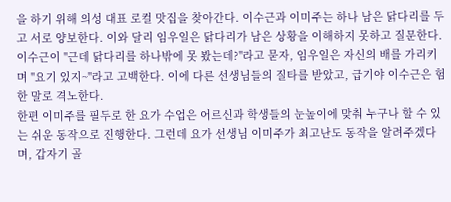을 하기 위해 의성 대표 로컬 맛집을 찾아간다. 이수근과 이미주는 하나 남은 닭다리를 두고 서로 양보한다. 이와 달리 임우일은 닭다리가 남은 상황을 이해하지 못하고 질문한다. 이수근이 "근데 닭다리를 하나밖에 못 봤는데?"라고 묻자, 임우일은 자신의 배를 가리키며 "요기 있지~"라고 고백한다. 이에 다른 선생님들의 질타를 받았고, 급기야 이수근은 험한 말로 격노한다.
한편 이미주를 필두로 한 요가 수업은 어르신과 학생들의 눈높이에 맞춰 누구나 할 수 있는 쉬운 동작으로 진행한다. 그런데 요가 선생님 이미주가 최고난도 동작을 알려주겠다며, 갑자기 골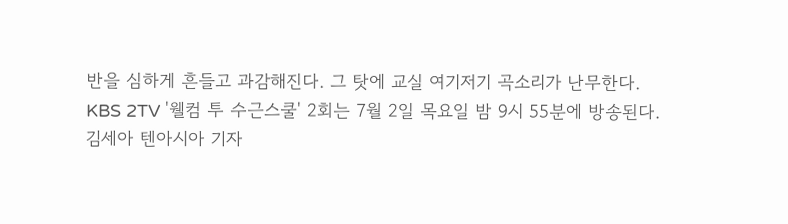반을 심하게 흔들고 과감해진다. 그 탓에 교실 여기저기 곡소리가 난무한다.
KBS 2TV '웰컴 투 수근스쿨' 2회는 7월 2일 목요일 밤 9시 55분에 방송된다.
김세아 텐아시아 기자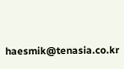haesmik@tenasia.co.kr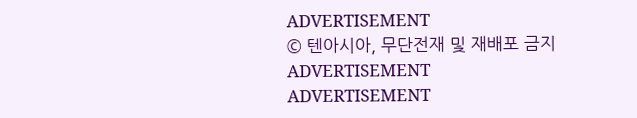ADVERTISEMENT
© 텐아시아, 무단전재 및 재배포 금지
ADVERTISEMENT
ADVERTISEMENT